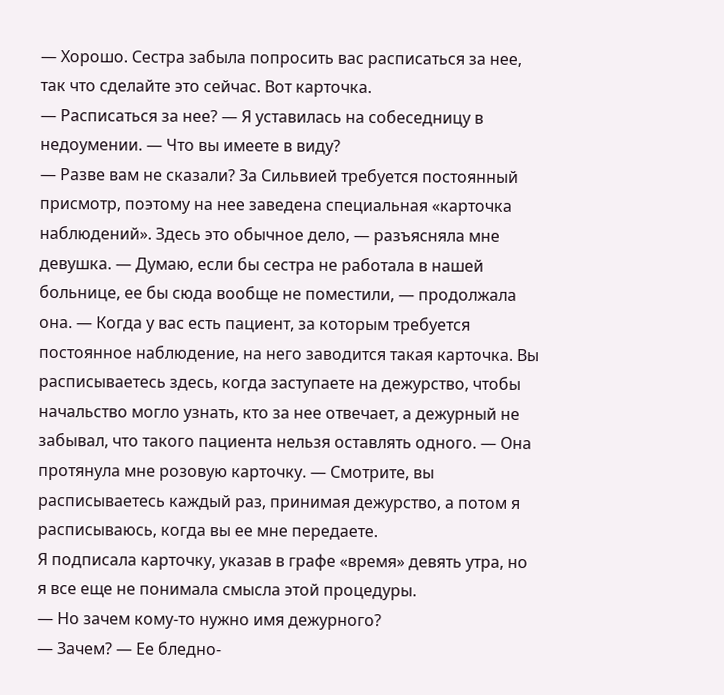— Хорошо. Сестра забыла попросить вас расписаться за нее, так что сделайте это сейчас. Вот карточка.
— Расписаться за нее? — Я уставилась на собеседницу в недоумении. — Что вы имеете в виду?
— Разве вам не сказали? За Сильвией требуется постоянный присмотр, поэтому на нее заведена специальная «карточка наблюдений». Здесь это обычное дело, — разъясняла мне девушка. — Думаю, если бы сестра не работала в нашей больнице, ее бы сюда вообще не поместили, — продолжала она. — Когда у вас есть пациент, за которым требуется постоянное наблюдение, на него заводится такая карточка. Вы расписываетесь здесь, когда заступаете на дежурство, чтобы начальство могло узнать, кто за нее отвечает, а дежурный не забывал, что такого пациента нельзя оставлять одного. — Она протянула мне розовую карточку. — Смотрите, вы расписываетесь каждый раз, принимая дежурство, а потом я расписываюсь, когда вы ее мне передаете.
Я подписала карточку, указав в графе «время» девять утра, но я все еще не понимала смысла этой процедуры.
— Но зачем кому-то нужно имя дежурного?
— Зачем? — Ее бледно-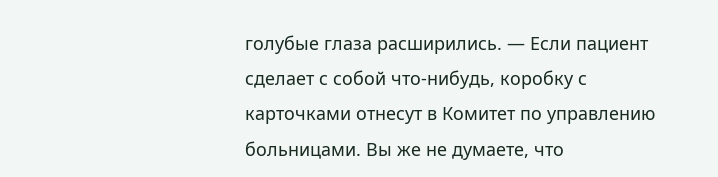голубые глаза расширились. — Если пациент сделает с собой что-нибудь, коробку с карточками отнесут в Комитет по управлению больницами. Вы же не думаете, что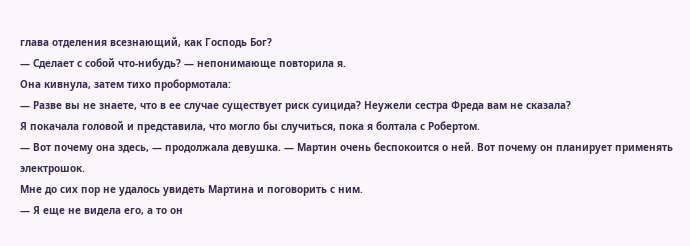глава отделения всезнающий, как Господь Бог?
— Сделает с собой что-нибудь? — непонимающе повторила я.
Она кивнула, затем тихо пробормотала:
— Разве вы не знаете, что в ее случае существует риск суицида? Неужели сестра Фреда вам не сказала?
Я покачала головой и представила, что могло бы случиться, пока я болтала с Робертом.
— Вот почему она здесь, — продолжала девушка. — Мартин очень беспокоится о ней. Вот почему он планирует применять электрошок.
Мне до сих пор не удалось увидеть Мартина и поговорить с ним.
— Я еще не видела его, а то он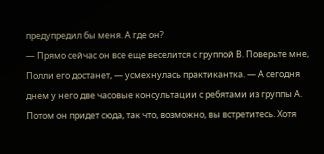предупредил бы меня. А где он?
— Прямо сейчас он все еще веселится с группой В. Поверьте мне, Полли его достанет, — усмехнулась практикантка. — А сегодня днем у него две часовые консультации с ребятами из группы А. Потом он придет сюда, так что, возможно, вы встретитесь. Хотя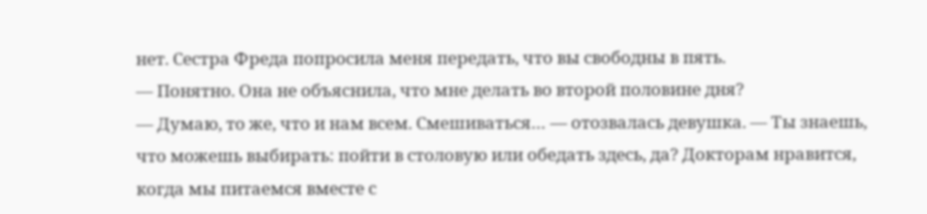нет. Сестра Фреда попросила меня передать, что вы свободны в пять.
— Понятно. Она не объяснила, что мне делать во второй половине дня?
— Думаю, то же, что и нам всем. Смешиваться… — отозвалась девушка. — Ты знаешь, что можешь выбирать: пойти в столовую или обедать здесь, да? Докторам нравится, когда мы питаемся вместе с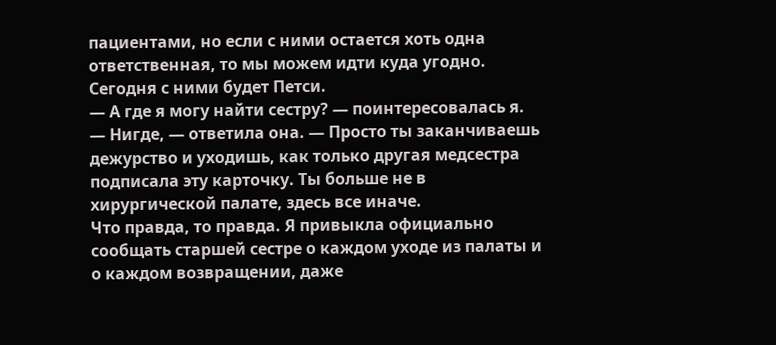пациентами, но если с ними остается хоть одна ответственная, то мы можем идти куда угодно. Сегодня с ними будет Петси.
— А где я могу найти сестру? — поинтересовалась я.
— Нигде, — ответила она. — Просто ты заканчиваешь дежурство и уходишь, как только другая медсестра подписала эту карточку. Ты больше не в хирургической палате, здесь все иначе.
Что правда, то правда. Я привыкла официально сообщать старшей сестре о каждом уходе из палаты и о каждом возвращении, даже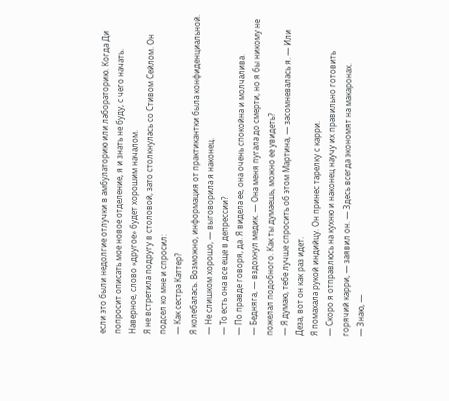если это были недолгие отлучки в амбулаторию или лабораторию. Когда Ди попросит описать мое новое отделение, я и знать не буду, с чего начать. Наверное, слово «другое» будет хорошим началом.
Я не встретила подругу в столовой, зато столкнулась со Стивом Сейлом. Он подсел ко мне и спросил:
— Как сестра Каттер?
Я колебалась. Возможно, информация от практикантки была конфиденциальной.
— Не слишком хорошо, — выговорила я наконец.
— То есть она все еще в депрессии?
— По правде говоря, да. Я видела ее, она очень спокойна и молчалива.
— Бедняга, — вздохнул медик. — Она меня пугала до смерти, но я бы никому не пожелал подобного. Как ты думаешь, можно ее увидеть?
— Я думаю, тебе лучше спросить об этом Мартина, — засомневалась я. — Или Деза, вот он как раз идет.
Я помахала рукой индийцу. Он принес тарелку с карри.
— Скоро я отправлюсь на кухню и наконец научу их правильно готовить горячий карри, — заявил он. — Здесь всегда экономят на макаронах.
— Знаю, —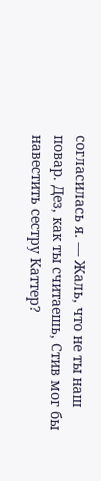согласилась я. — Жаль, что не ты наш повар. Дез, как ты считаешь, Стив мог бы навестить сестру Каттер?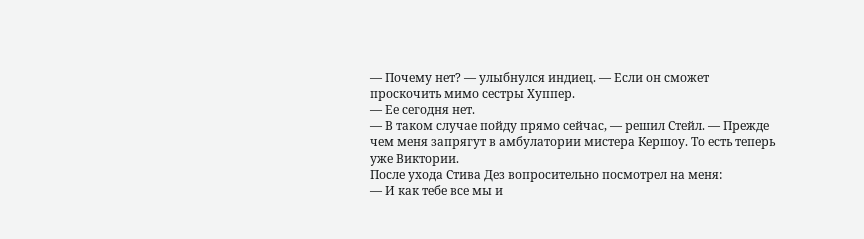— Почему нет? — улыбнулся индиец. — Если он сможет проскочить мимо сестры Хуппер.
— Ее сегодня нет.
— В таком случае пойду прямо сейчас, — решил Стейл. — Прежде чем меня запрягут в амбулатории мистера Кершоу. То есть теперь уже Виктории.
После ухода Стива Дез вопросительно посмотрел на меня:
— И как тебе все мы и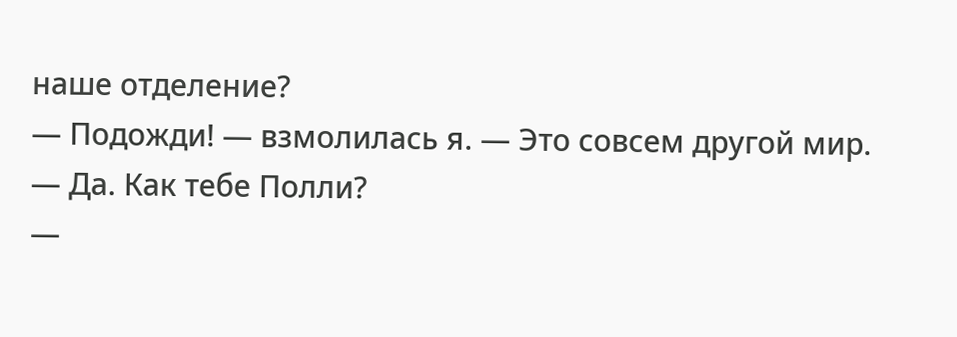наше отделение?
— Подожди! — взмолилась я. — Это совсем другой мир.
— Да. Как тебе Полли?
—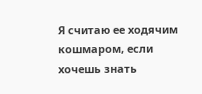Я считаю ее ходячим кошмаром, если хочешь знать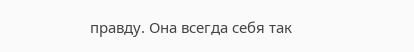правду. Она всегда себя так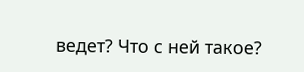ведет? Что с ней такое?